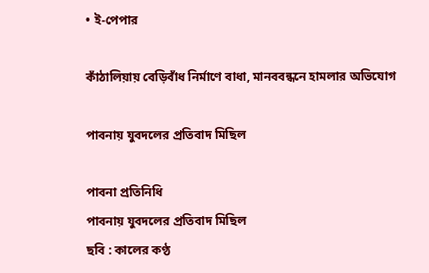• ই-পেপার

কাঁঠালিয়ায় বেড়িবাঁধ নির্মাণে বাধা, মানববন্ধনে হামলার অভিযোগ

পাবনায় যুবদলের প্রতিবাদ মিছিল

পাবনা প্রতিনিধি
পাবনায় যুবদলের প্রতিবাদ মিছিল
ছবি : কালের কণ্ঠ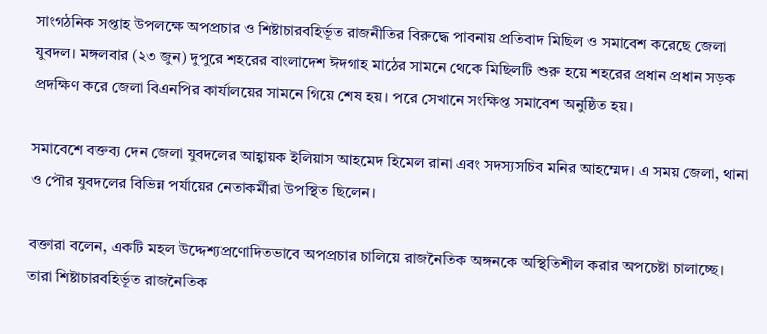সাংগঠনিক সপ্তাহ উপলক্ষে অপপ্রচার ও শিষ্টাচারবহির্ভূত রাজনীতির বিরুদ্ধে পাবনায় প্রতিবাদ মিছিল ও সমাবেশ করেছে জেলা যুবদল। মঙ্গলবার (২৩ জুন) দুপুরে শহরের বাংলাদেশ ঈদগাহ মাঠের সামনে থেকে মিছিলটি শুরু হয়ে শহরের প্রধান প্রধান সড়ক প্রদক্ষিণ করে জেলা বিএনপির কার্যালয়ের সামনে গিয়ে শেষ হয়। পরে সেখানে সংক্ষিপ্ত সমাবেশ অনুষ্ঠিত হয়।

সমাবেশে বক্তব্য দেন জেলা যুবদলের আহ্বায়ক ইলিয়াস আহমেদ হিমেল রানা এবং সদস্যসচিব মনির আহম্মেদ। এ সময় জেলা, থানা ও পৌর যুবদলের বিভিন্ন পর্যায়ের নেতাকর্মীরা উপস্থিত ছিলেন।

বক্তারা বলেন, একটি মহল উদ্দেশ্যপ্রণোদিতভাবে অপপ্রচার চালিয়ে রাজনৈতিক অঙ্গনকে অস্থিতিশীল করার অপচেষ্টা চালাচ্ছে। তারা শিষ্টাচারবহির্ভূত রাজনৈতিক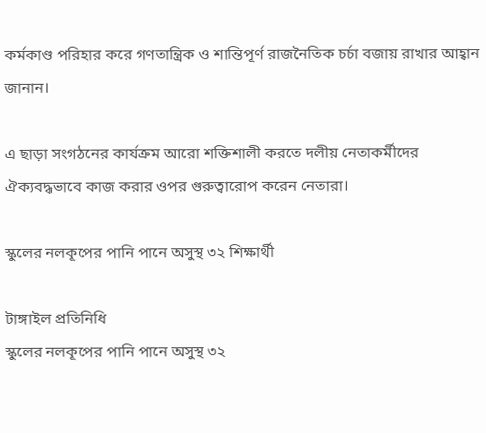কর্মকাণ্ড পরিহার করে গণতান্ত্রিক ও শান্তিপূর্ণ রাজনৈতিক চর্চা বজায় রাখার আহ্বান জানান।

এ ছাড়া সংগঠনের কার্যক্রম আরো শক্তিশালী করতে দলীয় নেতাকর্মীদের ঐক্যবদ্ধভাবে কাজ করার ওপর গুরুত্বারোপ করেন নেতারা।

স্কুলের নলকূপের পানি পানে অসুস্থ ৩২ শিক্ষার্থী

টাঙ্গাইল প্রতিনিধি
স্কুলের নলকূপের পানি পানে অসুস্থ ৩২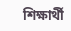শিক্ষার্থী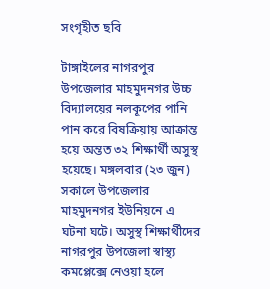সংগৃহীত ছবি

টাঙ্গাইলের নাগরপুর উপজেলার মাহমুদনগর উচ্চ বিদ্যালয়ের নলকূপের পানি পান করে বিষক্রিয়ায় আক্রান্ত হয়ে অন্তত ৩২ শিক্ষার্থী অসুস্থ হয়েছে। মঙ্গলবার (২৩ জুন) সকালে উপজেলার মাহমুদনগর ইউনিয়নে এ ঘটনা ঘটে। অসুস্থ শিক্ষার্থীদের নাগরপুর উপজেলা স্বাস্থ্য কমপ্লেক্সে নেওয়া হলে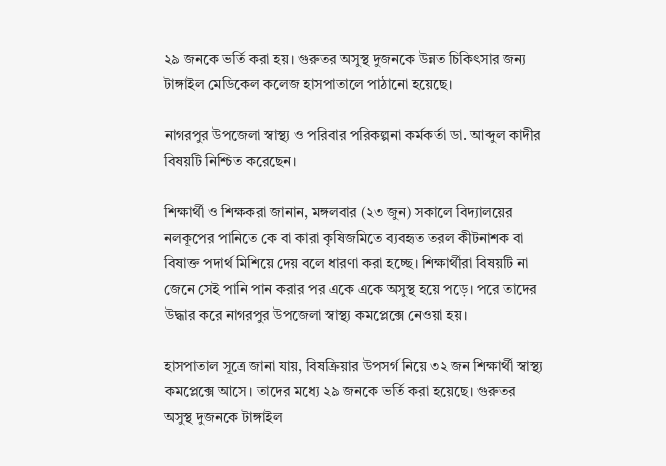২৯ জনকে ভর্তি করা হয়। গুরুতর অসুস্থ দুজনকে উন্নত চিকিৎসার জন্য টাঙ্গাইল মেডিকেল কলেজ হাসপাতালে পাঠানো হয়েছে।

নাগরপুর উপজেলা স্বাস্থ্য ও পরিবার পরিকল্পনা কর্মকর্তা ডা. আব্দুল কাদীর বিষয়টি নিশ্চিত করেছেন।

শিক্ষার্থী ও শিক্ষকরা জানান, মঙ্গলবার (২৩ জুন) সকালে বিদ্যালয়ের নলকূপের পানিতে কে বা কারা কৃষিজমিতে ব্যবহৃত তরল কীটনাশক বা বিষাক্ত পদার্থ মিশিয়ে দেয় বলে ধারণা করা হচ্ছে। শিক্ষার্থীরা বিষয়টি না জেনে সেই পানি পান করার পর একে একে অসুস্থ হয়ে পড়ে। পরে তাদের উদ্ধার করে নাগরপুর উপজেলা স্বাস্থ্য কমপ্লেক্সে নেওয়া হয়।

হাসপাতাল সূত্রে জানা যায়, বিষক্রিয়ার উপসর্গ নিয়ে ৩২ জন শিক্ষার্থী স্বাস্থ্য কমপ্লেক্সে আসে। তাদের মধ্যে ২৯ জনকে ভর্তি করা হয়েছে। গুরুতর অসুস্থ দুজনকে টাঙ্গাইল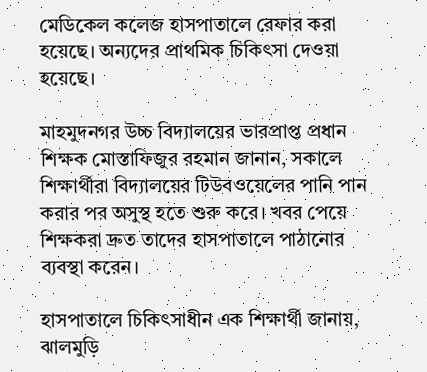মেডিকেল কলেজ হাসপাতালে রেফার করা হয়েছে। অন্যদের প্রাথমিক চিকিৎসা দেওয়া হয়েছে।

মাহমুদনগর উচ্চ বিদ্যালয়ের ভারপ্রাপ্ত প্রধান শিক্ষক মোস্তাফিজুর রহমান জানান, সকালে শিক্ষার্থীরা বিদ্যালয়ের টিউবওয়েলের পানি পান করার পর অসুস্থ হতে শুরু করে। খবর পেয়ে শিক্ষকরা দ্রুত তাদের হাসপাতালে পাঠানোর ব্যবস্থা করেন।

হাসপাতালে চিকিৎসাধীন এক শিক্ষার্থী জানায়, ঝালমুড়ি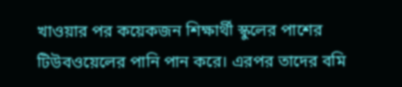খাওয়ার পর কয়েকজন শিক্ষার্থী স্কুলের পাশের টিউবওয়েলের পানি পান করে। এরপর তাদের বমি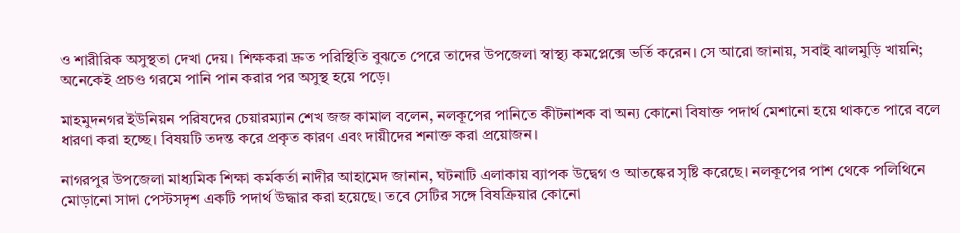ও শারীরিক অসুস্থতা দেখা দেয়। শিক্ষকরা দ্রুত পরিস্থিতি বুঝতে পেরে তাদের উপজেলা স্বাস্থ্য কমপ্লেক্সে ভর্তি করেন। সে আরো জানায়, সবাই ঝালমুড়ি খায়নি; অনেকেই প্রচণ্ড গরমে পানি পান করার পর অসুস্থ হয়ে পড়ে।

মাহমুদনগর ইউনিয়ন পরিষদের চেয়ারম্যান শেখ জজ কামাল বলেন, নলকূপের পানিতে কীটনাশক বা অন্য কোনো বিষাক্ত পদার্থ মেশানো হয়ে থাকতে পারে বলে ধারণা করা হচ্ছে। বিষয়টি তদন্ত করে প্রকৃত কারণ এবং দায়ীদের শনাক্ত করা প্রয়োজন।

নাগরপুর উপজেলা মাধ্যমিক শিক্ষা কর্মকর্তা নাদীর আহামেদ জানান, ঘটনাটি এলাকায় ব্যাপক উদ্বেগ ও আতঙ্কের সৃষ্টি করেছে। নলকূপের পাশ থেকে পলিথিনে মোড়ানো সাদা পেস্টসদৃশ একটি পদার্থ উদ্ধার করা হয়েছে। তবে সেটির সঙ্গে বিষক্রিয়ার কোনো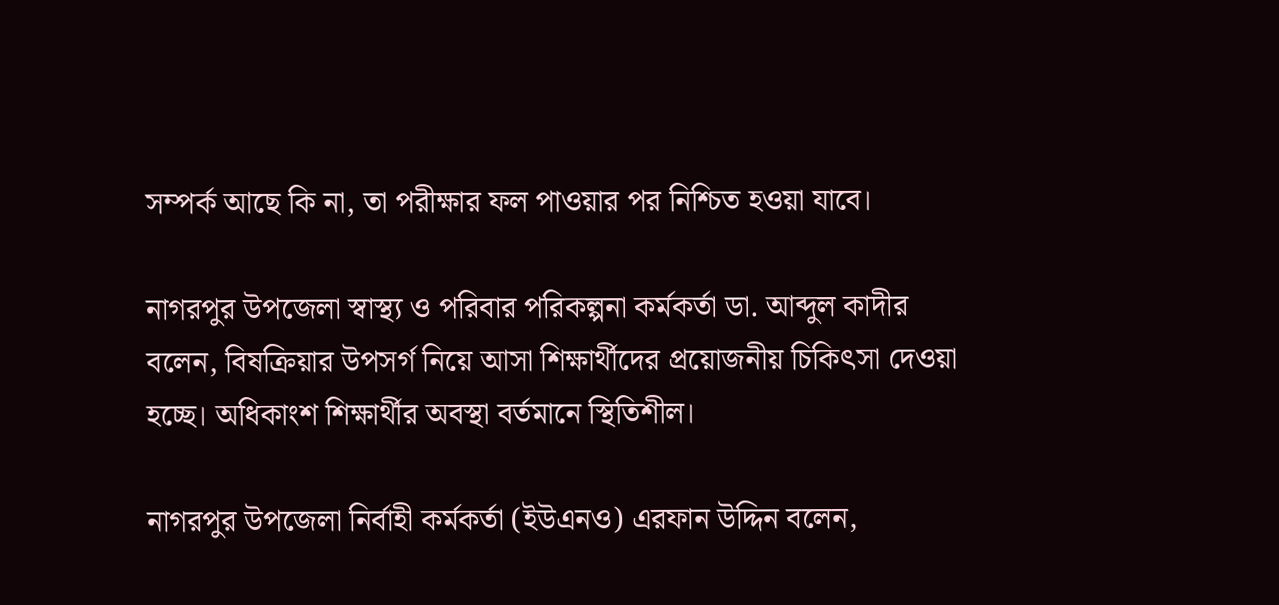সম্পর্ক আছে কি না, তা পরীক্ষার ফল পাওয়ার পর নিশ্চিত হওয়া যাবে।

নাগরপুর উপজেলা স্বাস্থ্য ও পরিবার পরিকল্পনা কর্মকর্তা ডা. আব্দুল কাদীর বলেন, বিষক্রিয়ার উপসর্গ নিয়ে আসা শিক্ষার্থীদের প্রয়োজনীয় চিকিৎসা দেওয়া হচ্ছে। অধিকাংশ শিক্ষার্থীর অবস্থা বর্তমানে স্থিতিশীল।

নাগরপুর উপজেলা নির্বাহী কর্মকর্তা (ইউএনও) এরফান উদ্দিন বলেন,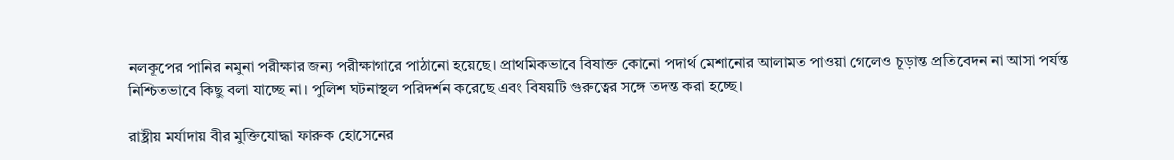নলকূপের পানির নমুনা পরীক্ষার জন্য পরীক্ষাগারে পাঠানো হয়েছে। প্রাথমিকভাবে বিষাক্ত কোনো পদার্থ মেশানোর আলামত পাওয়া গেলেও চূড়ান্ত প্রতিবেদন না আসা পর্যন্ত নিশ্চিতভাবে কিছু বলা যাচ্ছে না। পুলিশ ঘটনাস্থল পরিদর্শন করেছে এবং বিষয়টি গুরুত্বের সঙ্গে তদন্ত করা হচ্ছে।

রাষ্ট্রীয় মর্যাদায় বীর মুক্তিযোদ্ধা ফারুক হোসেনের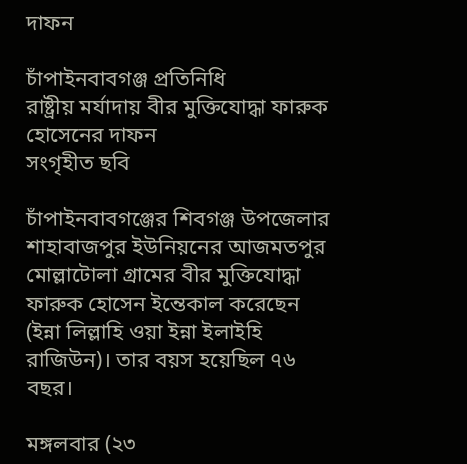দাফন

চাঁপাইনবাবগঞ্জ প্রতিনিধি
রাষ্ট্রীয় মর্যাদায় বীর মুক্তিযোদ্ধা ফারুক হোসেনের দাফন
সংগৃহীত ছবি

চাঁপাইনবাবগঞ্জের শিবগঞ্জ উপজেলার শাহাবাজপুর ইউনিয়নের আজমতপুর মোল্লাটোলা গ্রামের বীর মুক্তিযোদ্ধা ফারুক হোসেন ইন্তেকাল করেছেন (ইন্না লিল্লাহি ওয়া ইন্না ইলাইহি রাজিউন)। তার বয়স হয়েছিল ৭৬ বছর।

মঙ্গলবার (২৩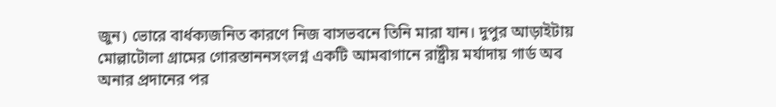জুন) ভোরে বার্ধক্যজনিত কারণে নিজ বাসভবনে তিনি মারা যান। দুপুর আড়াইটায় মোল্লাটোলা গ্রামের গোরস্তাননসংলগ্ন একটি আমবাগানে রাষ্ট্রীয় মর্যাদায় গার্ড অব অনার প্রদানের পর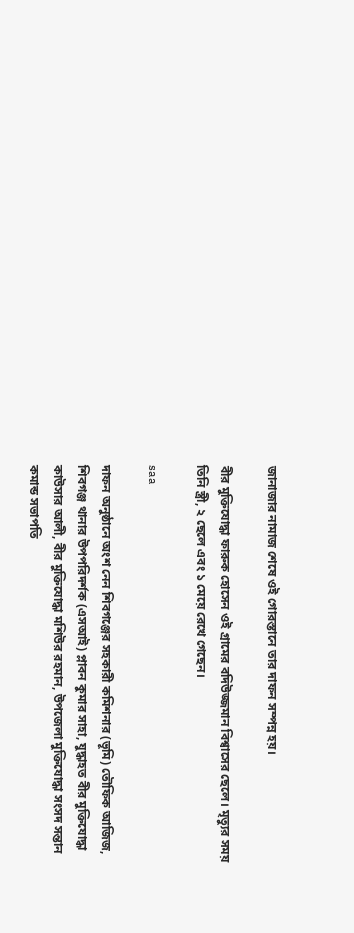জানাজার নামাজ শেষে ওই গোরস্তানে তার দাফন সম্পন্ন হয়।

বীর মুক্তিযোদ্ধা ফারুক হোসেন ওই গ্রামের বদিউজ্জমান বিশ্বাসের ছেলে। মৃত্যুর সময় তিনি স্ত্রী, ২ ছেলে এবং ১ মেয়ে রেখে গেছেন।

saa

দাফন অনুষ্ঠানে অংশ নেন শিবগঞ্জের সহকারী কমিশনার (ভূমি) তৌফিক আজিজ, শিবগঞ্জ থানার উপপরিদর্শক (এসআই) প্লাবন কুমার সাহা, যুদ্ধাহত বীর মুক্তিযোদ্ধা কাউসার আলী, বীর মুক্তিযোদ্ধা মশিউর রহমান, উপজেলা মুক্তিযোদ্ধা সংসদ সন্তান কমান্ড সভাপতি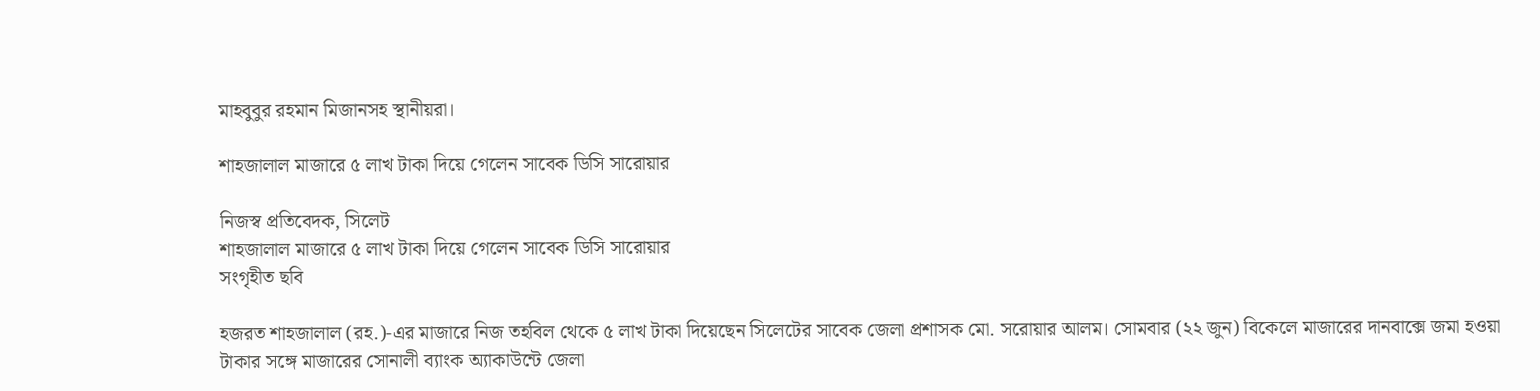মাহবুবুর রহমান মিজানসহ স্থানীয়রা।

শাহজালাল মাজারে ৫ লাখ টাকা দিয়ে গেলেন সাবেক ডিসি সারোয়ার

নিজস্ব প্রতিবেদক, সিলেট
শাহজালাল মাজারে ৫ লাখ টাকা দিয়ে গেলেন সাবেক ডিসি সারোয়ার
সংগৃহীত ছবি

হজরত শাহজালাল (রহ.)-এর মাজারে নিজ তহবিল থেকে ৫ লাখ টাকা দিয়েছেন সিলেটের সাবেক জেলা প্রশাসক মো. সরোয়ার আলম। সোমবার (২২ জুন) বিকেলে মাজারের দানবাক্সে জমা হওয়া টাকার সঙ্গে মাজারের সোনালী ব্যাংক অ্যাকাউন্টে জেলা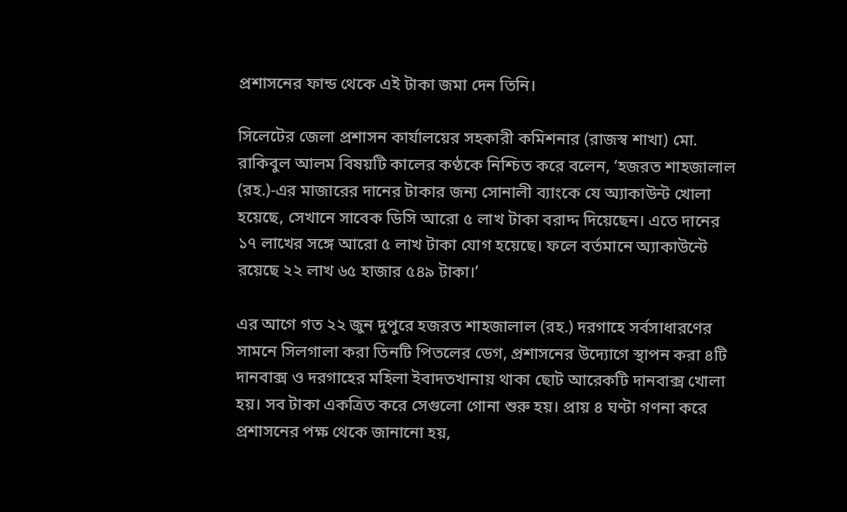প্রশাসনের ফান্ড থেকে এই টাকা জমা দেন তিনি।

সিলেটের জেলা প্রশাসন কার্যালয়ের সহকারী কমিশনার (রাজস্ব শাখা) মো. রাকিবুল আলম বিষয়টি কালের কণ্ঠকে নিশ্চিত করে বলেন, ‘হজরত শাহজালাল (রহ.)-এর মাজারের দানের টাকার জন্য সোনালী ব্যাংকে যে অ্যাকাউন্ট খোলা হয়েছে, সেখানে সাবেক ডিসি আরো ৫ লাখ টাকা বরাদ্দ দিয়েছেন। এতে দানের ১৭ লাখের সঙ্গে আরো ৫ লাখ টাকা যোগ হয়েছে। ফলে বর্তমানে অ্যাকাউন্টে রয়েছে ২২ লাখ ৬৫ হাজার ৫৪৯ টাকা।’

এর আগে গত ২২ জুন দুপুরে হজরত শাহজালাল (রহ.) দরগাহে সর্বসাধারণের সামনে সিলগালা করা তিনটি পিতলের ডেগ, প্রশাসনের উদ্যোগে স্থাপন করা ৪টি দানবাক্স ও দরগাহের মহিলা ইবাদতখানায় থাকা ছোট আরেকটি দানবাক্স খোলা হয়। সব টাকা একত্রিত করে সেগুলো গোনা শুরু হয়। প্রায় ৪ ঘণ্টা গণনা করে প্রশাসনের পক্ষ থেকে জানানো হয়,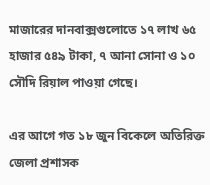মাজারের দানবাক্সগুলোতে ১৭ লাখ ৬৫ হাজার ৫৪৯ টাকা, ৭ আনা সোনা ও ১০ সৌদি রিয়াল পাওয়া গেছে।

এর আগে গত ১৮ জুন বিকেলে অতিরিক্ত জেলা প্রশাসক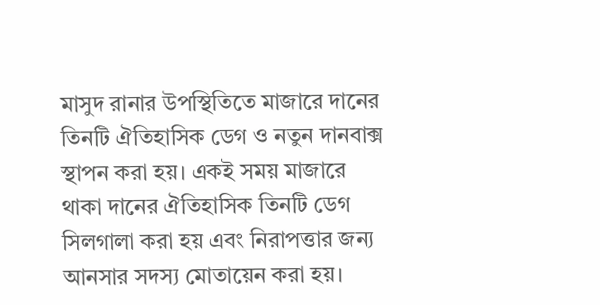মাসুদ রানার উপস্থিতিতে মাজারে দানের তিনটি ঐতিহাসিক ডেগ ও নতুন দানবাক্স স্থাপন করা হয়। একই সময় মাজারে থাকা দানের ঐতিহাসিক তিনটি ডেগ সিলগালা করা হয় এবং নিরাপত্তার জন্য আনসার সদস্য মোতায়েন করা হয়।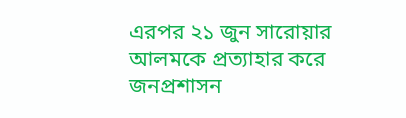এরপর ২১ জুন সারোয়ার আলমকে প্রত্যাহার করে জনপ্রশাসন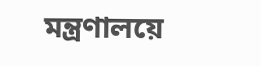মন্ত্রণালয়ে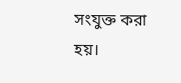সংযুক্ত করা হয়।